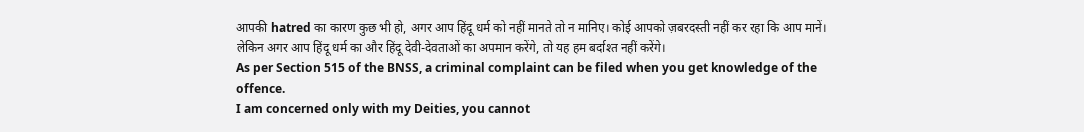आपकी hatred का कारण कुछ भी हो, अगर आप हिंदू धर्म को नहीं मानते तो न मानिए। कोई आपको ज़बरदस्ती नहीं कर रहा कि आप मानें।
लेकिन अगर आप हिंदू धर्म का और हिंदू देवी-देवताओं का अपमान करेंगे, तो यह हम बर्दाश्त नहीं करेंगे।
As per Section 515 of the BNSS, a criminal complaint can be filed when you get knowledge of the offence.
I am concerned only with my Deities, you cannot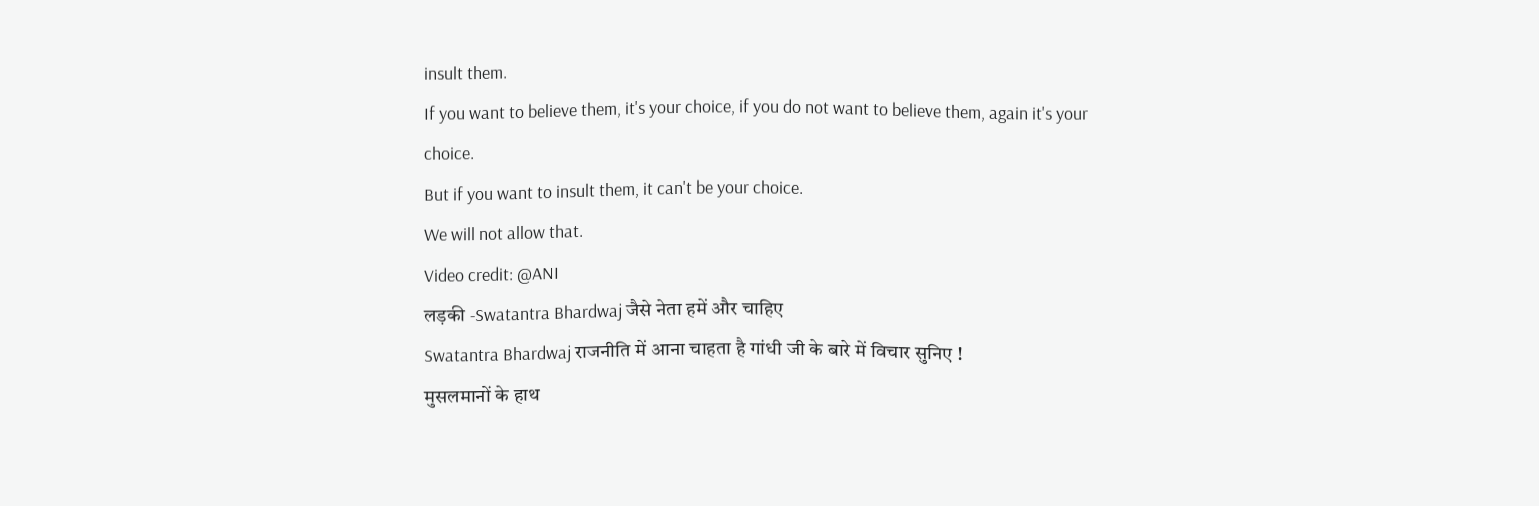insult them.
If you want to believe them, it's your choice, if you do not want to believe them, again it's your choice.
But if you want to insult them, it can't be your choice.
We will not allow that.
Video credit: @ANI
लड़की -Swatantra Bhardwaj जैसे नेता हमें और चाहिए
Swatantra Bhardwaj राजनीति में आना चाहता है गांधी जी के बारे में विचार सुनिए !
मुसलमानों के हाथ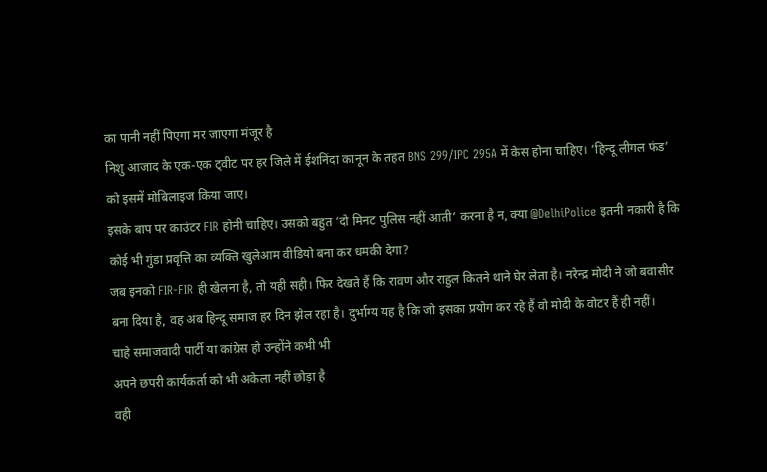का पानी नहीं पिएगा मर जाएगा मंजूर है
निशु आजाद के एक-एक ट्वीट पर हर जिले में ईशनिंदा कानून के तहत BNS 299/IPC 295A में केस होना चाहिए। ‘हिन्दू लीगल फंड’ को इसमें मोबिलाइज किया जाए।
इसके बाप पर काउंटर FIR होनी चाहिए। उसको बहुत ‘दो मिनट पुलिस नहीं आती’ करना है न, क्या @DelhiPolice इतनी नकारी है कि कोई भी गुंडा प्रवृत्ति का व्यक्ति खुलेआम वीडियो बना कर धमकी देगा?
जब इनको FIR-FIR ही खेलना है, तो यही सही। फिर देखते हैं कि रावण और राहुल कितने थाने घेर लेता है। नरेन्द्र मोदी ने जो बवासीर बना दिया है, वह अब हिन्दू समाज हर दिन झेल रहा है। दुर्भाग्य यह है कि जो इसका प्रयोग कर रहे हैं वो मोदी के वोटर हैं ही नहीं।
चाहे समाजवादी पार्टी या कांग्रेस हो उन्होंने कभी भी
अपने छपरी कार्यकर्ता को भी अकेला नहीं छोड़ा है
वही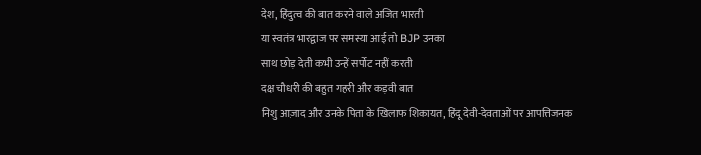देश, हिंदुत्व की बात करने वाले अजित भारती
या स्वतंत्र भारद्वाज पर समस्या आई तो BJP उनका
साथ छोड़ देती कभी उन्हें सर्पोट नहीं करती
दक्ष चौधरी की बहुत गहरी और कड़वी बात
निशु आज़ाद और उनके पिता के खिलाफ शिकायत, हिंदू देवी-देवताओं पर आपत्तिजनक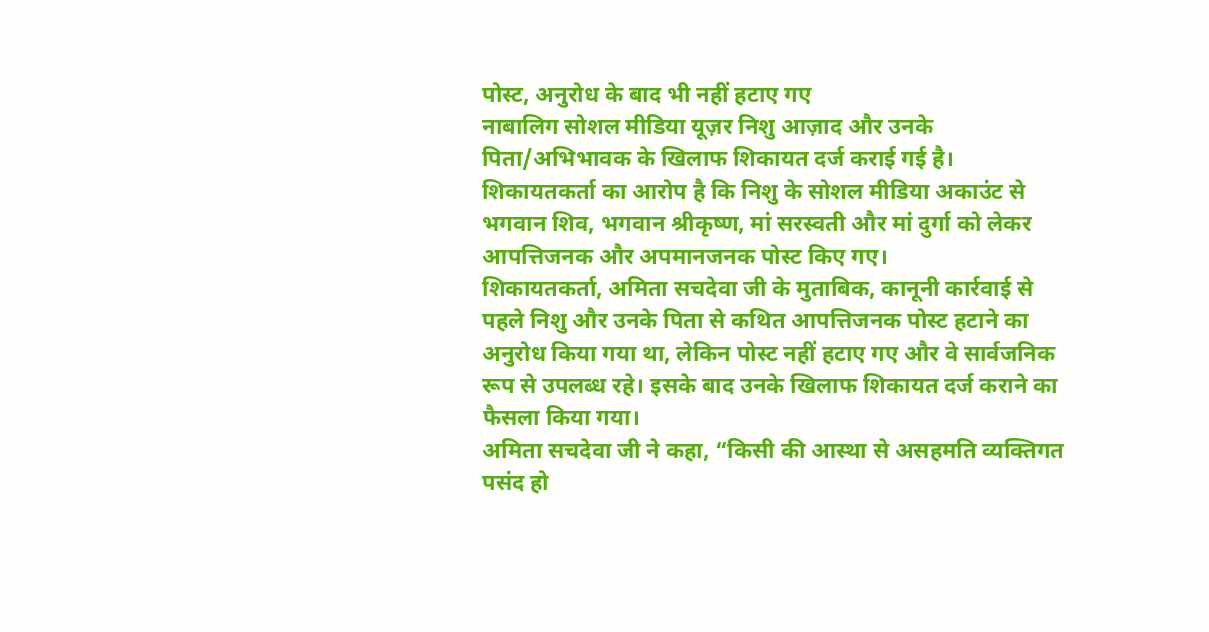पोस्ट, अनुरोध के बाद भी नहीं हटाए गए
नाबालिग सोशल मीडिया यूज़र निशु आज़ाद और उनके पिता/अभिभावक के खिलाफ शिकायत दर्ज कराई गई है। शिकायतकर्ता का आरोप है कि निशु के सोशल मीडिया अकाउंट से भगवान शिव, भगवान श्रीकृष्ण, मां सरस्वती और मां दुर्गा को लेकर आपत्तिजनक और अपमानजनक पोस्ट किए गए।
शिकायतकर्ता, अमिता सचदेवा जी के मुताबिक, कानूनी कार्रवाई से पहले निशु और उनके पिता से कथित आपत्तिजनक पोस्ट हटाने का अनुरोध किया गया था, लेकिन पोस्ट नहीं हटाए गए और वे सार्वजनिक रूप से उपलब्ध रहे। इसके बाद उनके खिलाफ शिकायत दर्ज कराने का फैसला किया गया।
अमिता सचदेवा जी ने कहा, “किसी की आस्था से असहमति व्यक्तिगत पसंद हो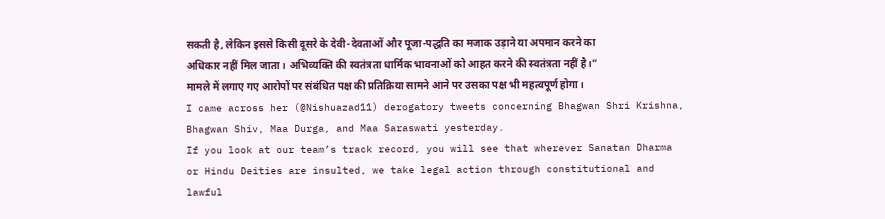सकती है, लेकिन इससे किसी दूसरे के देवी-देवताओं और पूजा-पद्धति का मजाक उड़ाने या अपमान करने का अधिकार नहीं मिल जाता। अभिव्यक्ति की स्वतंत्रता धार्मिक भावनाओं को आहत करने की स्वतंत्रता नहीं है।”
मामले में लगाए गए आरोपों पर संबंधित पक्ष की प्रतिक्रिया सामने आने पर उसका पक्ष भी महत्वपूर्ण होगा।
I came across her (@Nishuazad11) derogatory tweets concerning Bhagwan Shri Krishna, Bhagwan Shiv, Maa Durga, and Maa Saraswati yesterday.
If you look at our team’s track record, you will see that wherever Sanatan Dharma or Hindu Deities are insulted, we take legal action through constitutional and lawful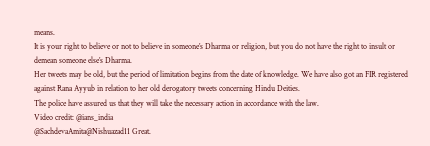means.
It is your right to believe or not to believe in someone’s Dharma or religion, but you do not have the right to insult or demean someone else’s Dharma.
Her tweets may be old, but the period of limitation begins from the date of knowledge. We have also got an FIR registered against Rana Ayyub in relation to her old derogatory tweets concerning Hindu Deities.
The police have assured us that they will take the necessary action in accordance with the law.
Video credit: @ians_india
@SachdevaAmita@Nishuazad11 Great.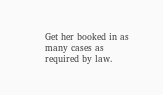Get her booked in as many cases as required by law.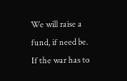We will raise a fund, if need be. If the war has to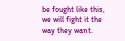be fought like this, we will fight it the way they want.